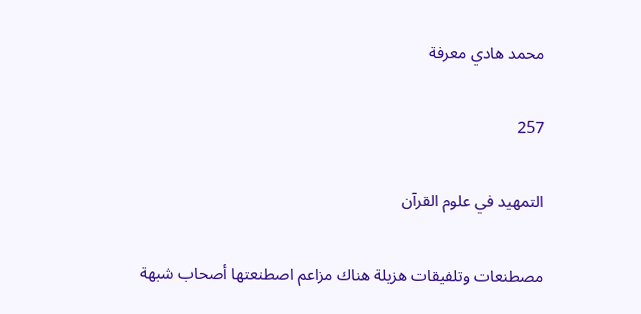محمد هادي معرفة

257

التمهيد في علوم القرآن

مصطنعات وتلفيقات هزيلة هناك مزاعم اصطنعتها أصحاب شبهة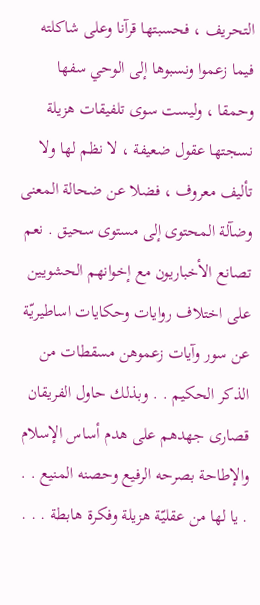التحريف ، فحسبتها قرآنا وعلى شاكلته فيما زعموا ونسبوها إلى الوحي سفها وحمقا ، وليست سوى تلفيقات هزيلة نسجتها عقول ضعيفة ، لا نظم لها ولا تأليف معروف ، فضلا عن ضحالة المعنى وضآلة المحتوى إلى مستوى سحيق . نعم تصانع الأخباريون مع إخوانهم الحشويين على اختلاف روايات وحكايات اساطيريّة عن سور وآيات زعموهن مسقطات من الذكر الحكيم . . وبذلك حاول الفريقان قصارى جهدهم على هدم أساس الإسلام والإطاحة بصرحه الرفيع وحصنه المنيع . . . يا لها من عقليّة هزيلة وفكرة هابطة . . .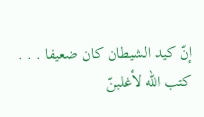إنّ كيد الشيطان كان ضعيفا . . . كتب اللّه لأغلبنّ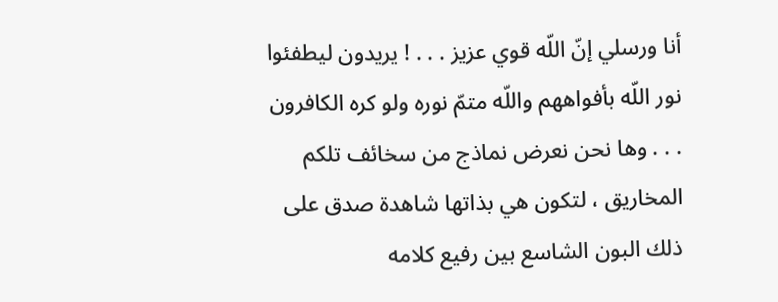أنا ورسلي إنّ اللّه قوي عزيز . . . ! يريدون ليطفئوا نور اللّه بأفواههم واللّه متمّ نوره ولو كره الكافرون . . . وها نحن نعرض نماذج من سخائف تلكم المخاريق ، لتكون هي بذاتها شاهدة صدق على ذلك البون الشاسع بين رفيع كلامه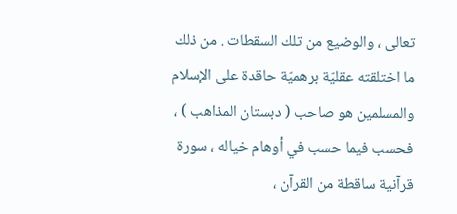تعالى ، والوضيع من تلك السقطات . من ذلك ما اختلقته عقليّة برهميّة حاقدة على الإسلام والمسلمين هو صاحب ( دبستان المذاهب ) ، فحسب فيما حسب في أوهام خياله ، سورة قرآنية ساقطة من القرآن ،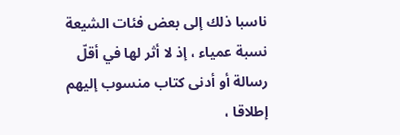ناسبا ذلك إلى بعض فئات الشيعة نسبة عمياء ، إذ لا أثر لها في أقلّ رسالة أو أدنى كتاب منسوب إليهم إطلاقا ،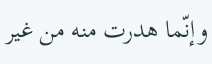وإنّما هدرت منه من غير